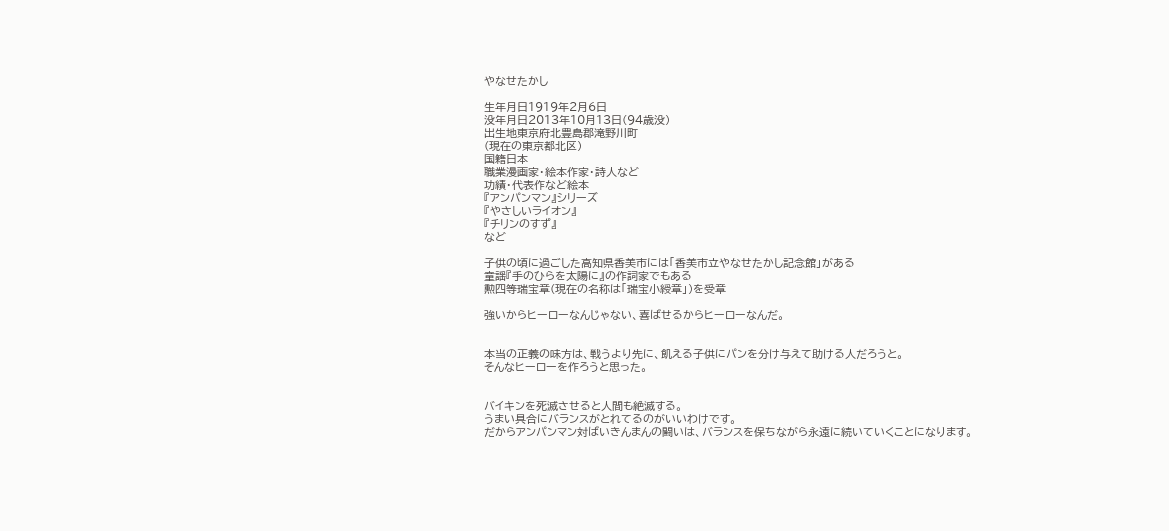やなせたかし

生年月日1919年2月6日
没年月日2013年10月13日(94歳没)
出生地東京府北豊島郡滝野川町
(現在の東京都北区)
国籍日本
職業漫画家・絵本作家・詩人など
功績・代表作など絵本
『アンパンマン』シリーズ
『やさしいライオン』
『チリンのすず』
など

子供の頃に過ごした高知県香美市には「香美市立やなせたかし記念館」がある
童謡『手のひらを太陽に』の作詞家でもある
勲四等瑞宝章(現在の名称は「瑞宝小綬章」)を受章

強いからヒーローなんじゃない、喜ばせるからヒーローなんだ。


本当の正義の味方は、戦うより先に、飢える子供にパンを分け与えて助ける人だろうと。
そんなヒーローを作ろうと思った。


バイキンを死滅させると人間も絶滅する。
うまい具合にバランスがとれてるのがいいわけです。
だからアンパンマン対ばいきんまんの闘いは、バランスを保ちながら永遠に続いていくことになります。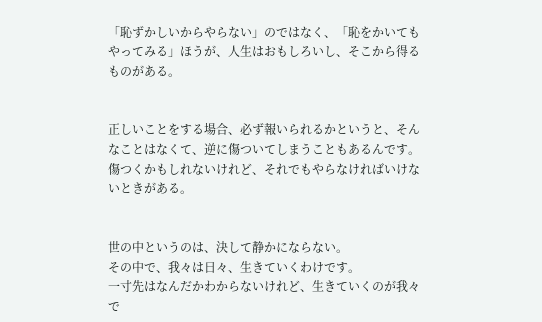「恥ずかしいからやらない」のではなく、「恥をかいてもやってみる」ほうが、人生はおもしろいし、そこから得るものがある。


正しいことをする場合、必ず報いられるかというと、そんなことはなくて、逆に傷ついてしまうこともあるんです。
傷つくかもしれないけれど、それでもやらなければいけないときがある。


世の中というのは、決して静かにならない。
その中で、我々は日々、生きていくわけです。
一寸先はなんだかわからないけれど、生きていくのが我々で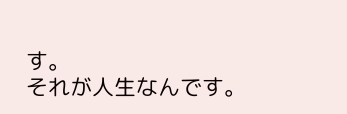す。
それが人生なんです。